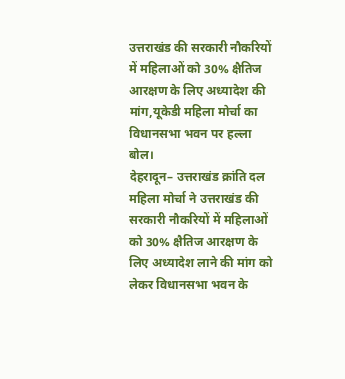उत्तराखंड की सरकारी नौकरियों में महिलाओं को 30% क्षैतिज आरक्षण के लिए अध्यादेश की मांग,यूकेडी महिला मोर्चा का विधानसभा भवन पर हल्ला बोल।
देहरादून– उत्तराखंड क्रांति दल महिला मोर्चा ने उत्तराखंड की सरकारी नौकरियों में महिलाओं को 30% क्षैतिज आरक्षण के लिए अध्यादेश लाने की मांग को लेकर विधानसभा भवन के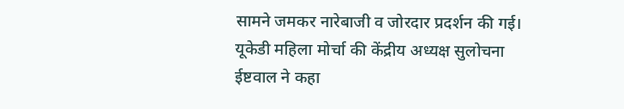सामने जमकर नारेबाजी व जोरदार प्रदर्शन की गई।
यूकेडी महिला मोर्चा की केंद्रीय अध्यक्ष सुलोचना ईष्टवाल ने कहा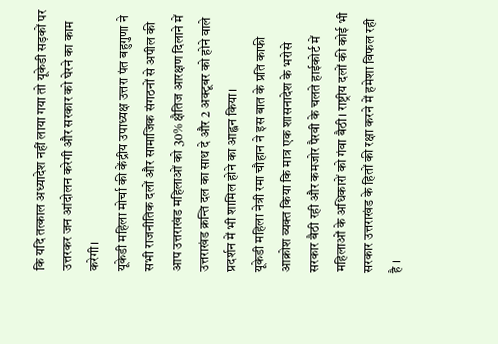कि यदि तत्काल अध्यादेश नहीं लाया गया तो यूकेडी सड़कों पर उत्तरकर जन आंदोलन करेगी और सरकार को घेरने का काम करेगी।
यूकेडी महिला मोर्चा की केंद्रीय उपाध्यक्ष उत्तरा पंत बहुगुणा ने सभी राजनीतिक दलों और सामाजिक संगठनों से अपील की आप उत्तराखंड महिलाओं को 30% क्षैतिज आरक्षण दिलाने में उत्तराखंड क्रन्ति दल का साथ दे और 2 अक्टूबर को होने वाले प्रदर्शन में भी शामिल होने का आह्वन किया।
यूकेडी महिला नेत्री रमा चौहान ने इस बात के प्रति काफी आक्रोश व्यक्त किया कि मात्र एक शासनादेश के भरोसे सरकार बैठी रही और कमजोर पैरवी के चलते हाईकोर्ट में महिलाओं के अधिकारों को गंवा बैठी। राष्ट्रीय दलों की कोई भी सरकार उत्तराखंड के हितों की रक्षा करने में हमेशा विफल रही है ।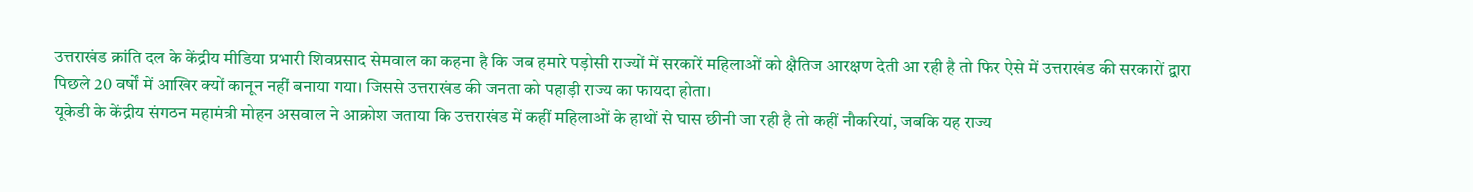उत्तराखंड क्रांति दल के केंद्रीय मीडिया प्रभारी शिवप्रसाद सेमवाल का कहना है कि जब हमारे पड़ोसी राज्यों में सरकारें महिलाओं को क्षैतिज आरक्षण देती आ रही है तो फिर ऐसे में उत्तराखंड की सरकारों द्वारा पिछले 20 वर्षों में आखिर क्यों कानून नहीं बनाया गया। जिससे उत्तराखंड की जनता को पहाड़ी राज्य का फायदा होता।
यूकेडी के केंद्रीय संगठन महामंत्री मोहन असवाल ने आक्रोश जताया कि उत्तराखंड में कहीं महिलाओं के हाथों से घास छीनी जा रही है तो कहीं नौकरियां, जबकि यह राज्य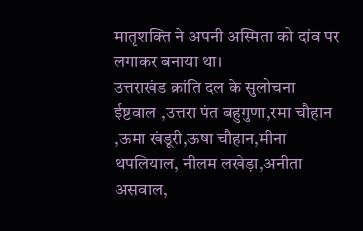मातृशक्ति ने अपनी अस्मिता को दांव पर लगाकर बनाया था।
उत्तराखंड क्रांति दल के सुलोचना ईष्टवाल ,उत्तरा पंत बहुगुणा,रमा चौहान ,ऊमा खंडूरी,ऊषा चौहान,मीना थपलियाल, नीलम लखेड़ा,अनीता असवाल,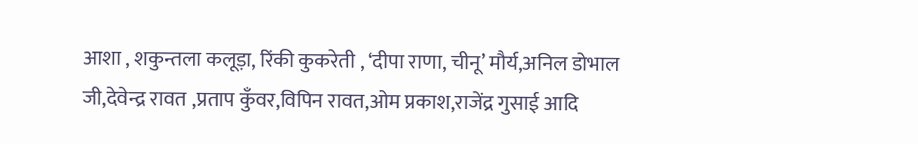आशा , शकुन्तला कलूड़ा, रिंकी कुकरेती , ‘दीपा राणा, चीनू’ मौर्य,अनिल डोभाल जी,देवेन्द्र रावत ,प्रताप कुँवर,विपिन रावत,ओम प्रकाश,राजेंद्र गुसाई आदि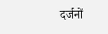दर्जनों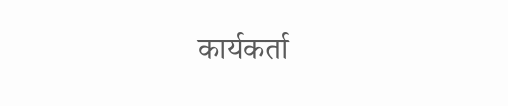कार्यकर्ता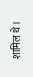शामिल थे।